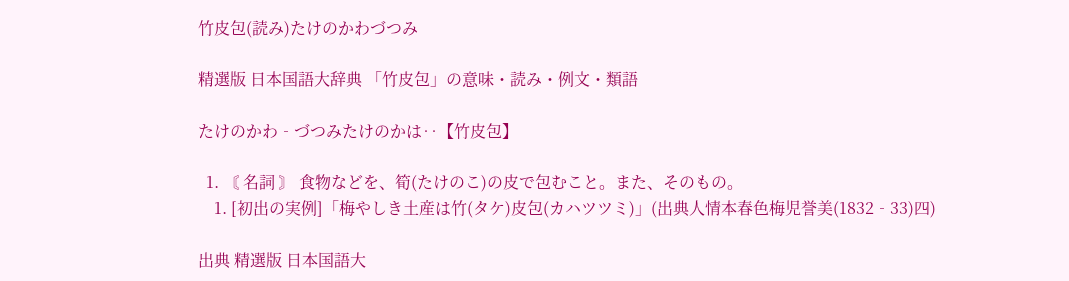竹皮包(読み)たけのかわづつみ

精選版 日本国語大辞典 「竹皮包」の意味・読み・例文・類語

たけのかわ‐づつみたけのかは‥【竹皮包】

  1. 〘 名詞 〙 食物などを、筍(たけのこ)の皮で包むこと。また、そのもの。
    1. [初出の実例]「梅やしき土産は竹(タケ)皮包(カハツツミ)」(出典人情本春色梅児誉美(1832‐33)四)

出典 精選版 日本国語大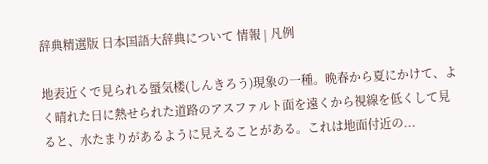辞典精選版 日本国語大辞典について 情報 | 凡例

地表近くで見られる蜃気楼(しんきろう)現象の一種。晩春から夏にかけて、よく晴れた日に熱せられた道路のアスファルト面を遠くから視線を低くして見ると、水たまりがあるように見えることがある。これは地面付近の...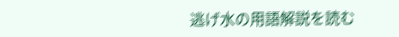逃げ水の用語解説を読む